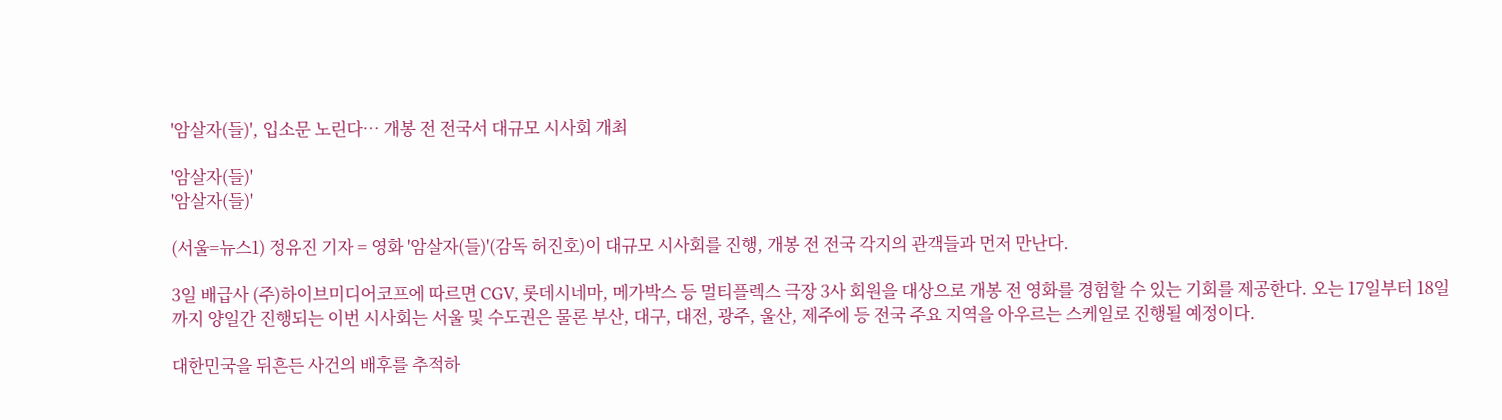'암살자(들)', 입소문 노린다… 개봉 전 전국서 대규모 시사회 개최

'암살자(들)'
'암살자(들)'

(서울=뉴스1) 정유진 기자 = 영화 '암살자(들)'(감독 허진호)이 대규모 시사회를 진행, 개봉 전 전국 각지의 관객들과 먼저 만난다.

3일 배급사 (주)하이브미디어코프에 따르면 CGV, 롯데시네마, 메가박스 등 멀티플렉스 극장 3사 회원을 대상으로 개봉 전 영화를 경험할 수 있는 기회를 제공한다. 오는 17일부터 18일까지 양일간 진행되는 이번 시사회는 서울 및 수도권은 물론 부산, 대구, 대전, 광주, 울산, 제주에 등 전국 주요 지역을 아우르는 스케일로 진행될 예정이다.

대한민국을 뒤흔든 사건의 배후를 추적하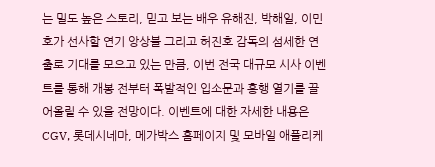는 밀도 높은 스토리, 믿고 보는 배우 유해진, 박해일, 이민호가 선사할 연기 앙상블 그리고 허진호 감독의 섬세한 연출로 기대를 모으고 있는 만큼, 이번 전국 대규모 시사 이벤트를 통해 개봉 전부터 폭발적인 입소문과 흥행 열기를 끌어올릴 수 있을 전망이다. 이벤트에 대한 자세한 내용은 CGV, 롯데시네마, 메가박스 홈페이지 및 모바일 애플리케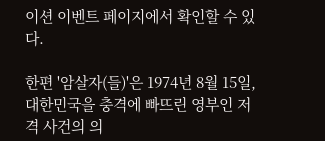이션 이벤트 페이지에서 확인할 수 있다.

한편 '암살자(들)'은 1974년 8월 15일, 대한민국을 충격에 빠뜨린 영부인 저격 사건의 의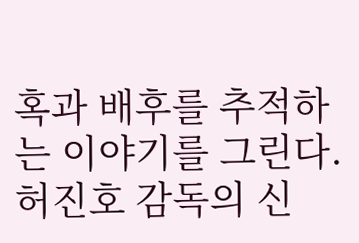혹과 배후를 추적하는 이야기를 그린다. 허진호 감독의 신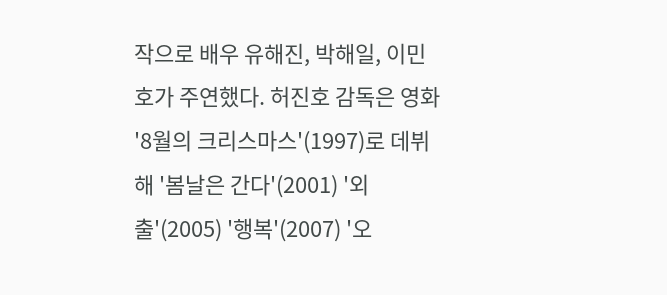작으로 배우 유해진, 박해일, 이민호가 주연했다. 허진호 감독은 영화 '8월의 크리스마스'(1997)로 데뷔해 '봄날은 간다'(2001) '외출'(2005) '행복'(2007) '오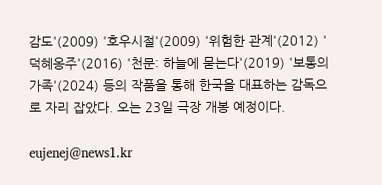감도'(2009) '호우시절'(2009) '위험한 관계'(2012) '덕혜옹주'(2016) '천문: 하늘에 묻는다'(2019) '보통의 가족'(2024) 등의 작품을 통해 한국을 대표하는 감독으로 자리 잡았다. 오는 23일 극장 개봉 예정이다.

eujenej@news1.kr